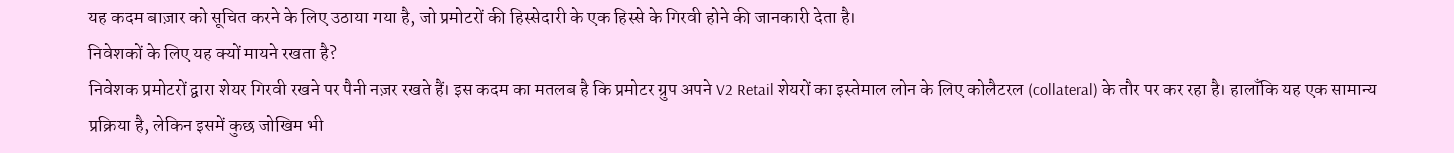यह कदम बाज़ार को सूचित करने के लिए उठाया गया है, जो प्रमोटरों की हिस्सेदारी के एक हिस्से के गिरवी होने की जानकारी देता है।
निवेशकों के लिए यह क्यों मायने रखता है?
निवेशक प्रमोटरों द्वारा शेयर गिरवी रखने पर पैनी नज़र रखते हैं। इस कदम का मतलब है कि प्रमोटर ग्रुप अपने V2 Retail शेयरों का इस्तेमाल लोन के लिए कोलैटरल (collateral) के तौर पर कर रहा है। हालाँकि यह एक सामान्य प्रक्रिया है, लेकिन इसमें कुछ जोखिम भी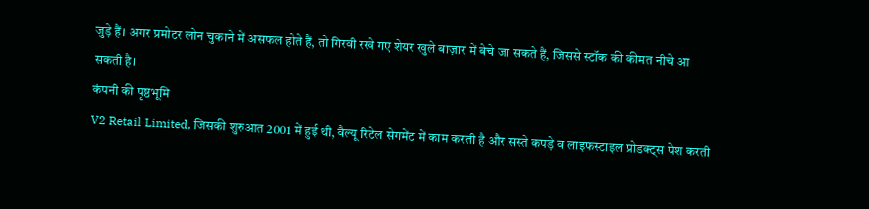जुड़े हैं। अगर प्रमोटर लोन चुकाने में असफल होते हैं, तो गिरवी रखे गए शेयर खुले बाज़ार में बेचे जा सकते हैं, जिससे स्टॉक की कीमत नीचे आ सकती है।
कंपनी की पृष्ठभूमि
V2 Retail Limited, जिसकी शुरुआत 2001 में हुई थी, वैल्यू रिटेल सेगमेंट में काम करती है और सस्ते कपड़े व लाइफस्टाइल प्रोडक्ट्स पेश करती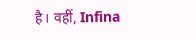है। वहीं, Infina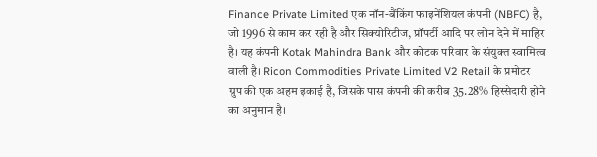Finance Private Limited एक नॉन-बैंकिंग फाइनेंशियल कंपनी (NBFC) है, जो 1996 से काम कर रही है और सिक्योरिटीज, प्रॉपर्टी आदि पर लोन देने में माहिर है। यह कंपनी Kotak Mahindra Bank और कोटक परिवार के संयुक्त स्वामित्व वाली है। Ricon Commodities Private Limited V2 Retail के प्रमोटर ग्रुप की एक अहम इकाई है, जिसके पास कंपनी की करीब 35.28% हिस्सेदारी होने का अनुमान है।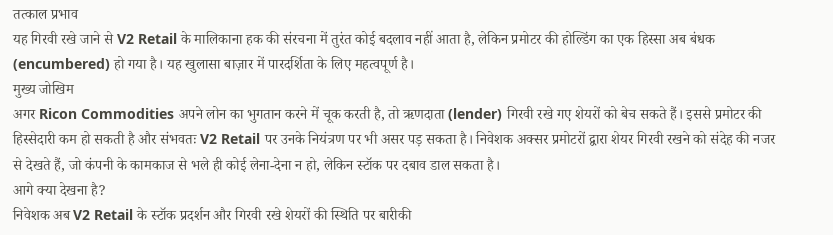तत्काल प्रभाव
यह गिरवी रखे जाने से V2 Retail के मालिकाना हक की संरचना में तुरंत कोई बदलाव नहीं आता है, लेकिन प्रमोटर की होल्डिंग का एक हिस्सा अब बंधक (encumbered) हो गया है। यह खुलासा बाज़ार में पारदर्शिता के लिए महत्वपूर्ण है।
मुख्य जोखिम
अगर Ricon Commodities अपने लोन का भुगतान करने में चूक करती है, तो ऋणदाता (lender) गिरवी रखे गए शेयरों को बेच सकते हैं। इससे प्रमोटर की हिस्सेदारी कम हो सकती है और संभवतः V2 Retail पर उनके नियंत्रण पर भी असर पड़ सकता है। निवेशक अक्सर प्रमोटरों द्वारा शेयर गिरवी रखने को संदेह की नजर से देखते हैं, जो कंपनी के कामकाज से भले ही कोई लेना-देना न हो, लेकिन स्टॉक पर दबाव डाल सकता है।
आगे क्या देखना है?
निवेशक अब V2 Retail के स्टॉक प्रदर्शन और गिरवी रखे शेयरों की स्थिति पर बारीकी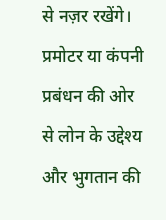से नज़र रखेंगे। प्रमोटर या कंपनी प्रबंधन की ओर से लोन के उद्देश्य और भुगतान की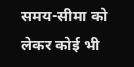समय-सीमा को लेकर कोई भी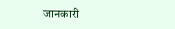जानकारी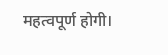महत्वपूर्ण होगी।